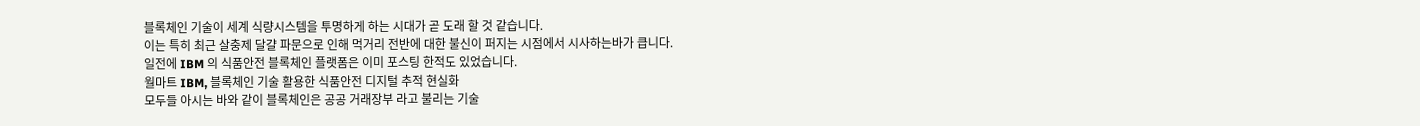블록체인 기술이 세계 식량시스템을 투명하게 하는 시대가 곧 도래 할 것 같습니다.
이는 특히 최근 살충제 달걀 파문으로 인해 먹거리 전반에 대한 불신이 퍼지는 시점에서 시사하는바가 큽니다.
일전에 IBM 의 식품안전 블록체인 플랫폼은 이미 포스팅 한적도 있었습니다.
월마트 IBM, 블록체인 기술 활용한 식품안전 디지털 추적 현실화
모두들 아시는 바와 같이 블록체인은 공공 거래장부 라고 불리는 기술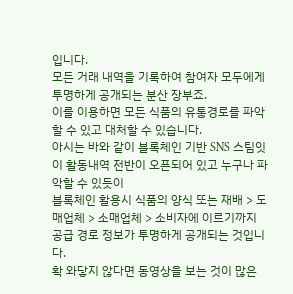입니다.
모든 거래 내역을 기록하여 참여자 모두에게 투명하게 공개되는 분산 장부죠.
이를 이용하면 모든 식품의 유통경로를 파악할 수 있고 대처할 수 있습니다.
아시는 바와 같이 블록체인 기반 SNS 스팀잇이 활동내역 전반이 오픈되어 있고 누구나 파악할 수 있듯이
블록체인 활용시 식품의 양식 또는 재배 > 도매업체 > 소매업체 > 소비자에 이르기까지 공급 경로 정보가 투명하게 공개되는 것입니다.
확 와닿지 않다면 동영상을 보는 것이 많은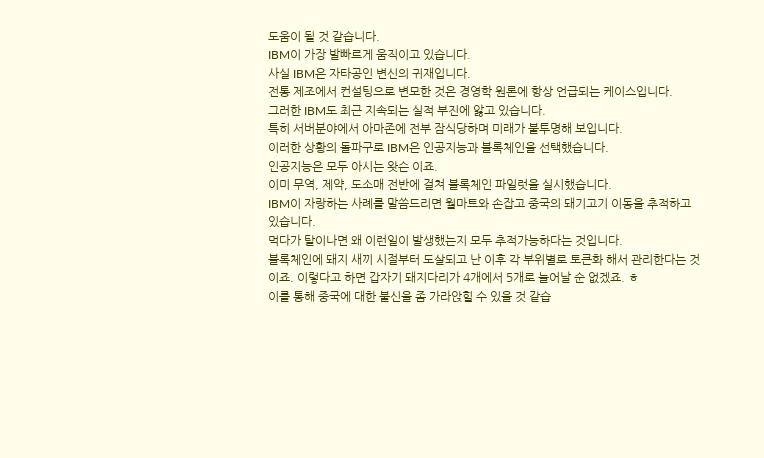도움이 될 것 같습니다.
IBM이 가장 발빠르게 움직이고 있습니다.
사실 IBM은 자타공인 변신의 귀재입니다.
전통 제조에서 컨설팅으로 변모한 것은 경영학 원론에 항상 언급되는 케이스입니다.
그러한 IBM도 최근 지속되는 실적 부진에 앓고 있습니다.
특히 서버분야에서 아마존에 전부 잠식당하며 미래가 불투명해 보입니다.
이러한 상황의 돌파구로 IBM은 인공지능과 블록체인을 선택했습니다.
인공지능은 모두 아시는 왓슨 이죠.
이미 무역, 제약, 도소매 전반에 걸쳐 블록체인 파일럿을 실시했습니다.
IBM이 자랑하는 사례를 말씀드리면 월마트와 손잡고 중국의 돼기고기 이동을 추적하고 있습니다.
먹다가 탈이나면 왜 이런일이 발생했는지 모두 추적가능하다는 것입니다.
블록체인에 돼지 새끼 시절부터 도살되고 난 이후 각 부위별로 토큰화 해서 관리한다는 것이죠. 이렇다고 하면 갑자기 돼지다리가 4개에서 5개로 늘어날 순 없겠죠. ㅎ
이를 통해 중국에 대한 불신을 좀 가라앉힐 수 있을 것 같습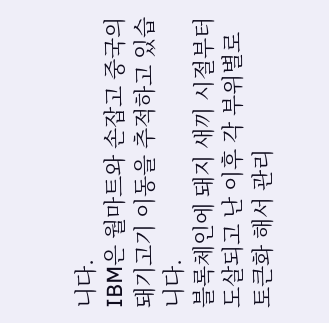니다.
IBM은 월마트와 손잡고 중국의 돼기고기 이동을 추적하고 있습니다.
블록체인에 돼지 새끼 시절부터 도살되고 난 이후 각 부위별로 토큰화 해서 관리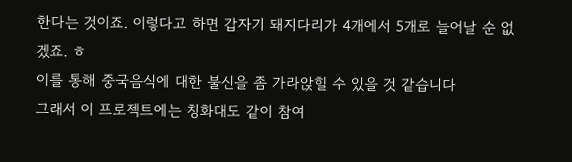한다는 것이죠. 이렇다고 하면 갑자기 돼지다리가 4개에서 5개로 늘어날 순 없겠죠. ㅎ
이를 통해 중국음식에 대한 불신을 좀 가라앉힐 수 있을 것 같습니다
그래서 이 프로젝트에는 칭화대도 같이 참여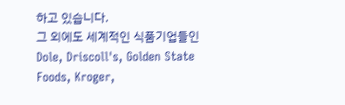하고 있습니다.
그 외에도 세계적인 식품기업들인 Dole, Driscoll's, Golden State Foods, Kroger,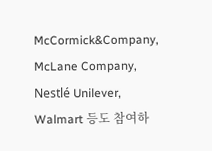McCormick&Company, McLane Company, Nestlé Unilever, Walmart 등도 참여하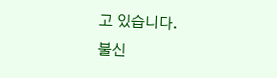고 있습니다.
불신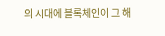의 시대에 블록체인이 그 해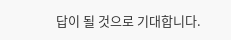답이 될 것으로 기대합니다.